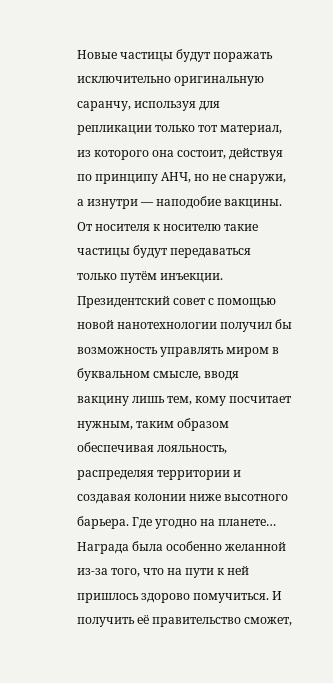Новые частицы будут поражать исключительно оригинальную саранчу, используя для репликации только тот материал, из которого она состоит, действуя по принципу АНЧ, но не снаружи, а изнутри — наподобие вакцины.
От носителя к носителю такие частицы будут передаваться только путём инъекции. Президентский совет с помощью новой нанотехнологии получил бы возможность управлять миром в буквальном смысле, вводя вакцину лишь тем, кому посчитает нужным, таким образом обеспечивая лояльность, распределяя территории и создавая колонии ниже высотного барьера. Где угодно на планете… Награда была особенно желанной из-за того, что на пути к ней пришлось здорово помучиться. И получить её правительство сможет,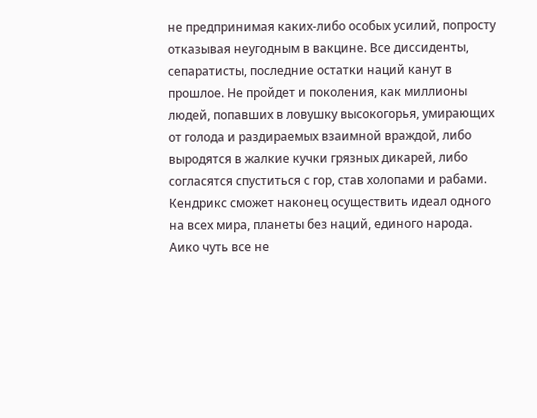не предпринимая каких-либо особых усилий, попросту отказывая неугодным в вакцине. Все диссиденты, сепаратисты, последние остатки наций канут в прошлое. Не пройдет и поколения, как миллионы людей, попавших в ловушку высокогорья, умирающих от голода и раздираемых взаимной враждой, либо выродятся в жалкие кучки грязных дикарей, либо согласятся спуститься с гор, став холопами и рабами.
Кендрикс сможет наконец осуществить идеал одного на всех мира, планеты без наций, единого народа.
Аико чуть все не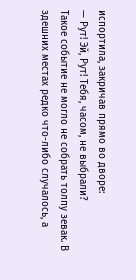испортила, закричав прямо во дворе:
— Рут! Эй, Рут! Тебя, часом, не выбрали?
Такое событие не могло не собрать толпу зевак. В здешних местах редко что-либо случалось, а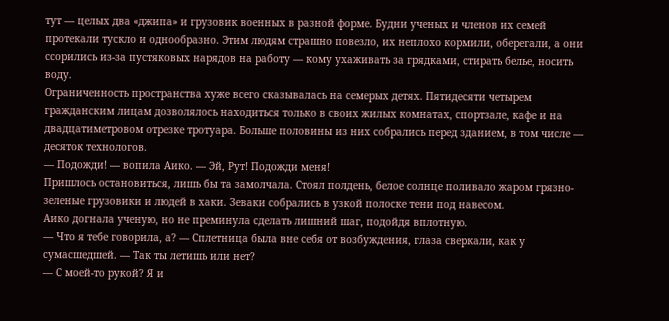тут — целых два «джипа» и грузовик военных в разной форме. Будни ученых и членов их семей протекали тускло и однообразно. Этим людям страшно повезло, их неплохо кормили, оберегали, а они ссорились из-за пустяковых нарядов на работу — кому ухаживать за грядками, стирать белье, носить воду.
Ограниченность пространства хуже всего сказывалась на семерых детях. Пятидесяти четырем гражданским лицам дозволялось находиться только в своих жилых комнатах, спортзале, кафе и на двадцатиметровом отрезке тротуара. Больше половины из них собрались перед зданием, в том числе — десяток технологов.
— Подожди! — вопила Аико. — Эй, Рут! Подожди меня!
Пришлось остановиться, лишь бы та замолчала. Стоял полдень, белое солнце поливало жаром грязно-зеленые грузовики и людей в хаки. Зеваки собрались в узкой полоске тени под навесом.
Аико догнала ученую, но не преминула сделать лишний шаг, подойдя вплотную.
— Что я тебе говорила, а? — Сплетница была вне себя от возбуждения, глаза сверкали, как у сумасшедшей. — Так ты летишь или нет?
— С моей-то рукой? Я и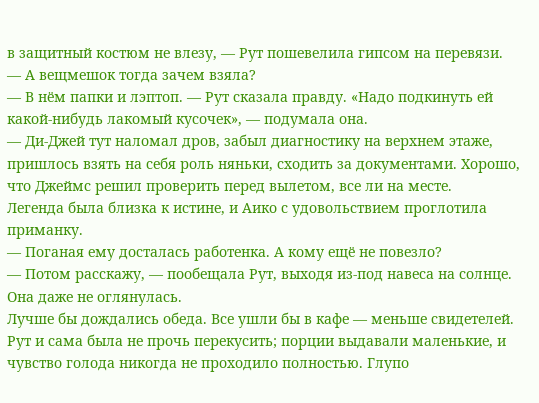в защитный костюм не влезу, — Рут пошевелила гипсом на перевязи.
— А вещмешок тогда зачем взяла?
— В нём папки и лэптоп. — Рут сказала правду. «Надо подкинуть ей какой-нибудь лакомый кусочек», — подумала она.
— Ди-Джей тут наломал дров, забыл диагностику на верхнем этаже, пришлось взять на себя роль няньки, сходить за документами. Хорошо, что Джеймс решил проверить перед вылетом, все ли на месте.
Легенда была близка к истине, и Аико с удовольствием проглотила приманку.
— Поганая ему досталась работенка. А кому ещё не повезло?
— Потом расскажу, — пообещала Рут, выходя из-под навеса на солнце. Она даже не оглянулась.
Лучше бы дождались обеда. Все ушли бы в кафе — меньше свидетелей. Рут и сама была не прочь перекусить; порции выдавали маленькие, и чувство голода никогда не проходило полностью. Глупо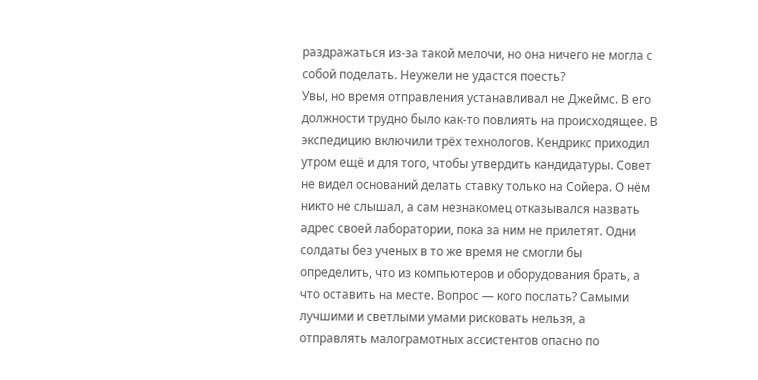раздражаться из-за такой мелочи, но она ничего не могла с собой поделать. Неужели не удастся поесть?
Увы, но время отправления устанавливал не Джеймс. В его должности трудно было как-то повлиять на происходящее. В экспедицию включили трёх технологов. Кендрикс приходил утром ещё и для того, чтобы утвердить кандидатуры. Совет не видел оснований делать ставку только на Сойера. О нём никто не слышал, а сам незнакомец отказывался назвать адрес своей лаборатории, пока за ним не прилетят. Одни солдаты без ученых в то же время не смогли бы определить, что из компьютеров и оборудования брать, а что оставить на месте. Вопрос — кого послать? Самыми лучшими и светлыми умами рисковать нельзя, а отправлять малограмотных ассистентов опасно по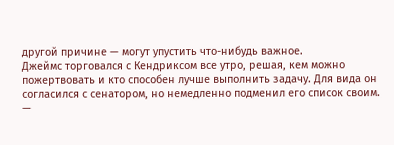другой причине — могут упустить что-нибудь важное.
Джеймс торговался с Кендриксом все утро, решая, кем можно пожертвовать и кто способен лучше выполнить задачу. Для вида он согласился с сенатором, но немедленно подменил его список своим.
—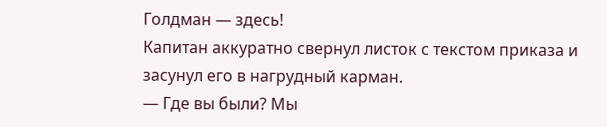Голдман — здесь!
Капитан аккуратно свернул листок с текстом приказа и засунул его в нагрудный карман.
— Где вы были? Мы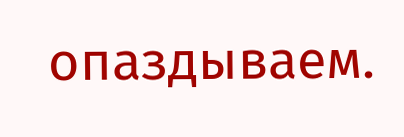опаздываем.